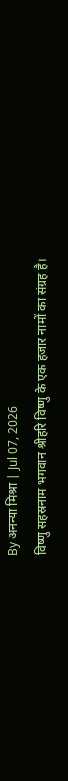By अनन्या मिश्रा | Jul 07, 2026
विष्णु सहस्रनाम भगवान श्रीहरि विष्णु के एक हजार नामों का संग्रह है।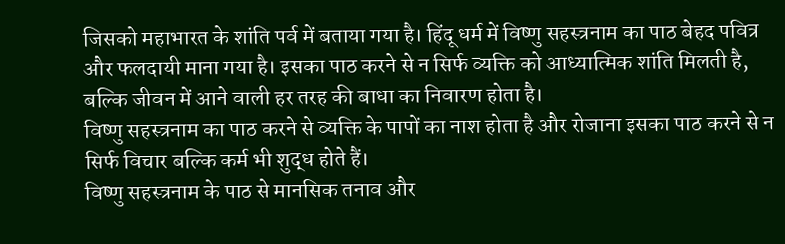जिसको महाभारत के शांति पर्व में बताया गया है। हिंदू धर्म में विष्णु सहस्त्रनाम का पाठ बेहद पवित्र और फलदायी माना गया है। इसका पाठ करने से न सिर्फ व्यक्ति को आध्यात्मिक शांति मिलती है, बल्कि जीवन में आने वाली हर तरह की बाधा का निवारण होता है।
विष्णु सहस्त्रनाम का पाठ करने से व्यक्ति के पापों का नाश होता है और रोजाना इसका पाठ करने से न सिर्फ विचार बल्कि कर्म भी शुद्ध होते हैं।
विष्णु सहस्त्रनाम के पाठ से मानसिक तनाव और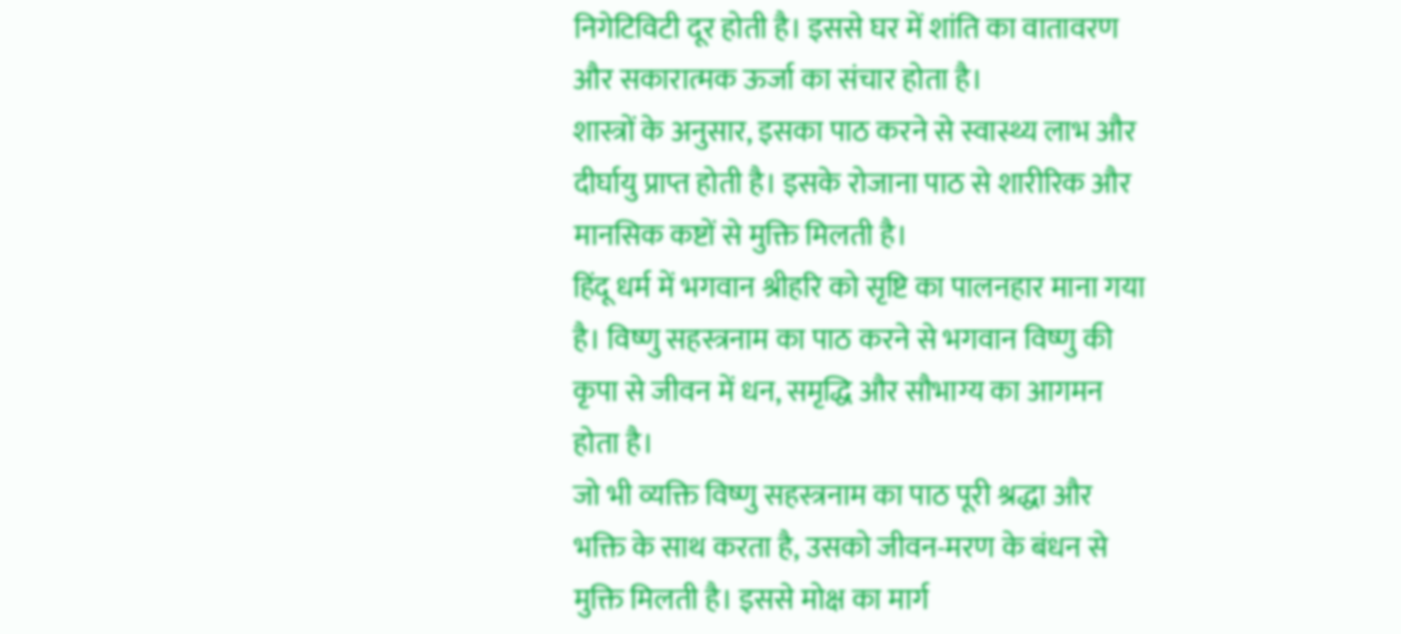निगेटिविटी दूर होती है। इससे घर में शांति का वातावरण और सकारात्मक ऊर्जा का संचार होता है।
शास्त्रों के अनुसार, इसका पाठ करने से स्वास्थ्य लाभ और दीर्घायु प्राप्त होती है। इसके रोजाना पाठ से शारीरिक और मानसिक कष्टों से मुक्ति मिलती है।
हिंदू धर्म में भगवान श्रीहरि को सृष्टि का पालनहार माना गया है। विष्णु सहस्त्रनाम का पाठ करने से भगवान विष्णु की कृपा से जीवन में धन, समृद्धि और सौभाग्य का आगमन होता है।
जो भी व्यक्ति विष्णु सहस्त्रनाम का पाठ पूरी श्रद्धा और भक्ति के साथ करता है, उसको जीवन-मरण के बंधन से मुक्ति मिलती है। इससे मोक्ष का मार्ग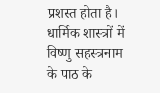प्रशस्त होता है।
धार्मिक शास्त्रों में विष्णु सहस्त्रनाम के पाठ के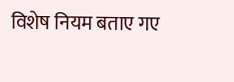विशेष नियम बताए गए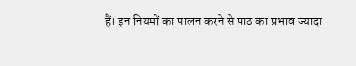हैं। इन नियमों का पालन करने से पाठ का प्रभाव ज्यादा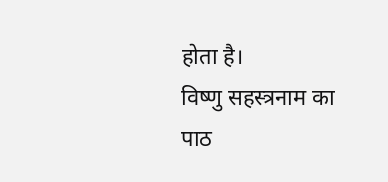होता है।
विष्णु सहस्त्रनाम का पाठ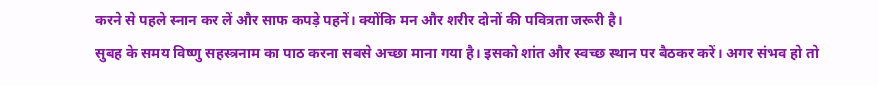करने से पहले स्नान कर लें और साफ कपड़े पहनें। क्योंकि मन और शरीर दोनों की पवित्रता जरूरी है।
सुबह के समय विष्णु सहस्त्रनाम का पाठ करना सबसे अच्छा माना गया है। इसको शांत और स्वच्छ स्थान पर बैठकर करें। अगर संभव हो तो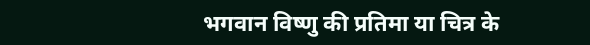भगवान विष्णु की प्रतिमा या चित्र के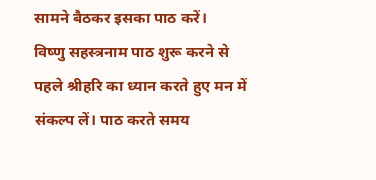सामने बैठकर इसका पाठ करें।
विष्णु सहस्त्रनाम पाठ शुरू करने से पहले श्रीहरि का ध्यान करते हुए मन में संकल्प लें। पाठ करते समय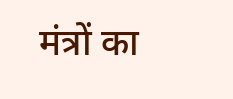मंत्रों का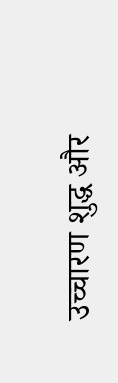उच्चारण शुद्ध और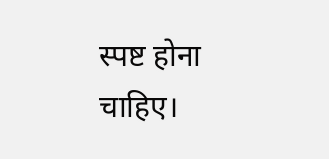स्पष्ट होना चाहिए।